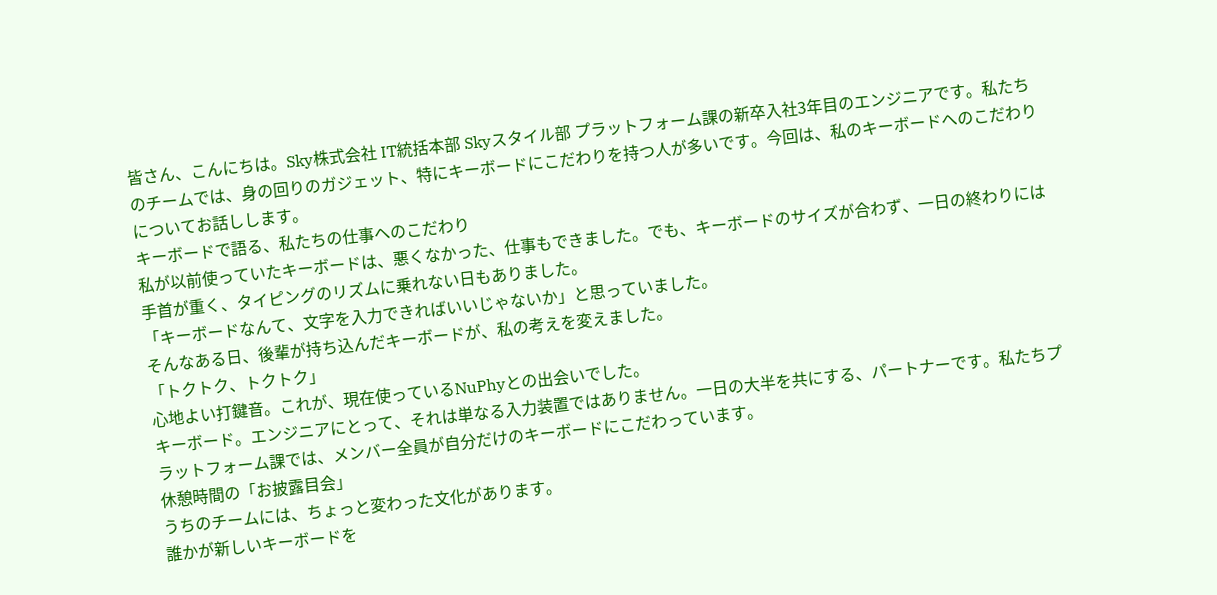皆さん、こんにちは。Sky株式会社 IT統括本部 Skyスタイル部 プラットフォーム課の新卒入社3年目のエンジニアです。私たちのチームでは、身の回りのガジェット、特にキーボードにこだわりを持つ人が多いです。今回は、私のキーボードへのこだわりについてお話しします。
キーボードで語る、私たちの仕事へのこだわり
私が以前使っていたキーボードは、悪くなかった、仕事もできました。でも、キーボードのサイズが合わず、一日の終わりには手首が重く、タイピングのリズムに乗れない日もありました。
「キーボードなんて、文字を入力できればいいじゃないか」と思っていました。
そんなある日、後輩が持ち込んだキーボードが、私の考えを変えました。
「トクトク、トクトク」
心地よい打鍵音。これが、現在使っているNuPhyとの出会いでした。
キーボード。エンジニアにとって、それは単なる入力装置ではありません。一日の大半を共にする、パートナーです。私たちプラットフォーム課では、メンバー全員が自分だけのキーボードにこだわっています。
休憩時間の「お披露目会」
うちのチームには、ちょっと変わった文化があります。
誰かが新しいキーボードを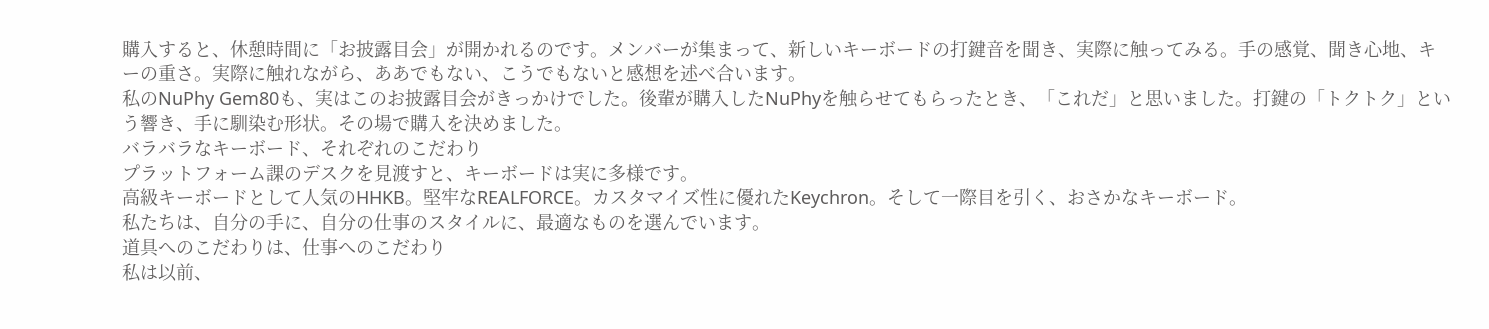購入すると、休憩時間に「お披露目会」が開かれるのです。メンバーが集まって、新しいキーボードの打鍵音を聞き、実際に触ってみる。手の感覚、聞き心地、キーの重さ。実際に触れながら、ああでもない、こうでもないと感想を述べ合います。
私のNuPhy Gem80も、実はこのお披露目会がきっかけでした。後輩が購入したNuPhyを触らせてもらったとき、「これだ」と思いました。打鍵の「トクトク」という響き、手に馴染む形状。その場で購入を決めました。
バラバラなキーボード、それぞれのこだわり
プラットフォーム課のデスクを見渡すと、キーボードは実に多様です。
高級キーボードとして人気のHHKB。堅牢なREALFORCE。カスタマイズ性に優れたKeychron。そして一際目を引く、おさかなキーボード。
私たちは、自分の手に、自分の仕事のスタイルに、最適なものを選んでいます。
道具へのこだわりは、仕事へのこだわり
私は以前、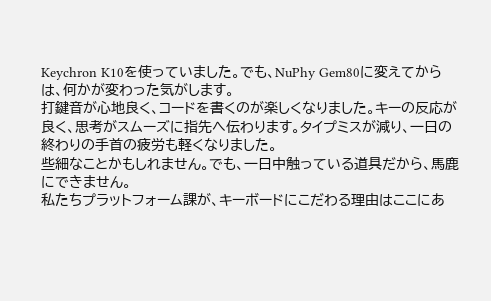Keychron K10を使っていました。でも、NuPhy Gem80に変えてからは、何かが変わった気がします。
打鍵音が心地良く、コードを書くのが楽しくなりました。キーの反応が良く、思考がスムーズに指先へ伝わります。タイプミスが減り、一日の終わりの手首の疲労も軽くなりました。
些細なことかもしれません。でも、一日中触っている道具だから、馬鹿にできません。
私たちプラットフォーム課が、キーボードにこだわる理由はここにあ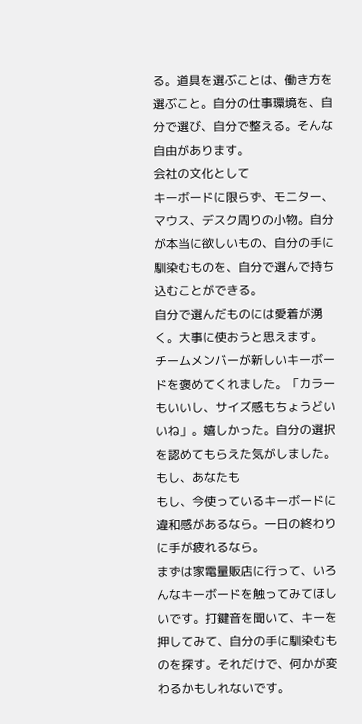る。道具を選ぶことは、働き方を選ぶこと。自分の仕事環境を、自分で選び、自分で整える。そんな自由があります。
会社の文化として
キーボードに限らず、モニター、マウス、デスク周りの小物。自分が本当に欲しいもの、自分の手に馴染むものを、自分で選んで持ち込むことができる。
自分で選んだものには愛着が湧く。大事に使おうと思えます。
チームメンバーが新しいキーボードを褒めてくれました。「カラーもいいし、サイズ感もちょうどいいね」。嬉しかった。自分の選択を認めてもらえた気がしました。
もし、あなたも
もし、今使っているキーボードに違和感があるなら。一日の終わりに手が疲れるなら。
まずは家電量販店に行って、いろんなキーボードを触ってみてほしいです。打鍵音を聞いて、キーを押してみて、自分の手に馴染むものを探す。それだけで、何かが変わるかもしれないです。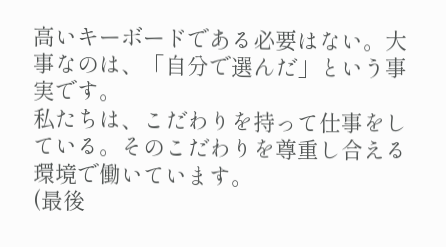高いキーボードである必要はない。大事なのは、「自分で選んだ」という事実です。
私たちは、こだわりを持って仕事をしている。そのこだわりを尊重し合える環境で働いています。
(最後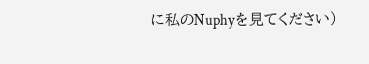に私のNuphyを見てください)